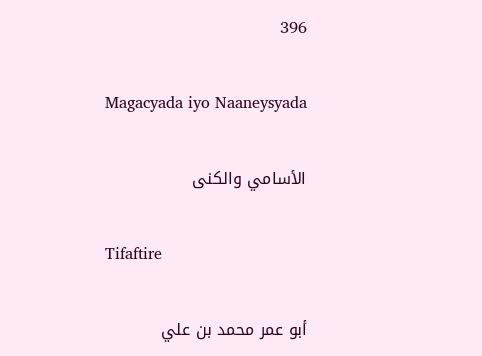396

Magacyada iyo Naaneysyada

الأسامي والكنى

Tifaftire

أبو عمر محمد بن علي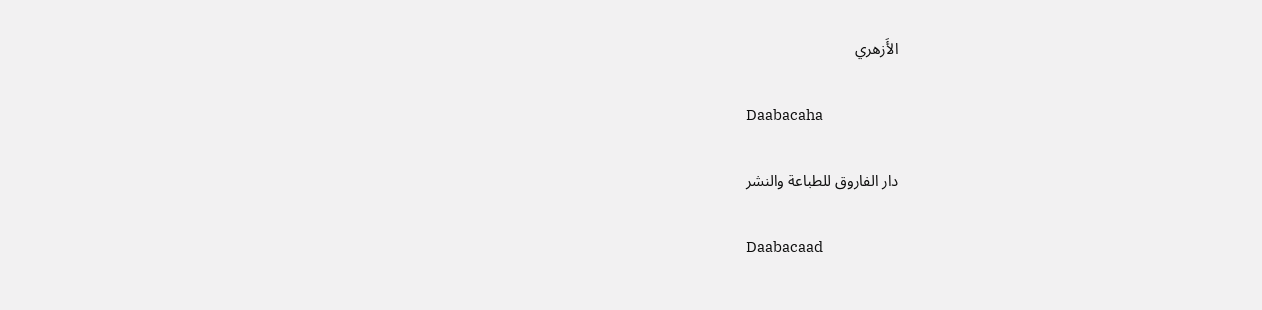الأَزهري

Daabacaha

دار الفاروق للطباعة والنشر

Daabacaad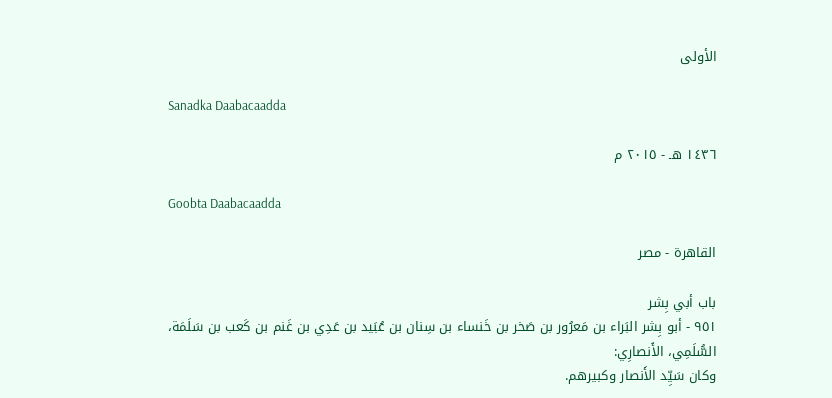الأولى

Sanadka Daabacaadda

١٤٣٦ هـ - ٢٠١٥ م

Goobta Daabacaadda

القاهرة - مصر

باب أبي بِشر
٩٥١ - أبو بِشر البَراء بن مَعرُور بن صَخر بن خَنساء بن سِنان بن عُبَيد بن عَدِي بن غَنم بن كَعب بن سَلَمَة، السُّلَمِي، الأَنصارِي:
وكان سَيِّد الأَنصار وكبيرهم.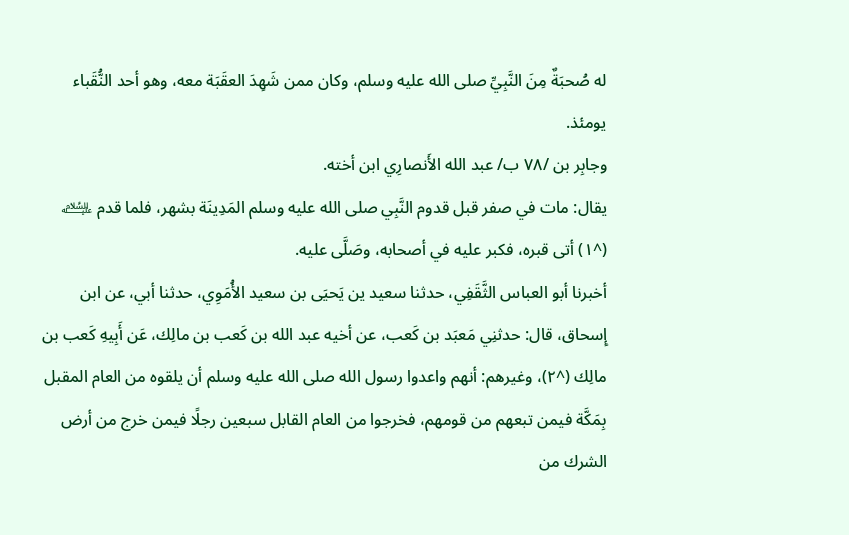له صُحبَةٌ مِنَ النَّبِيِّ صلى الله عليه وسلم، وكان ممن شَهِدَ العقَبَة معه، وهو أحد النُّقَباء يومئذ.
وجابِر بن /٧٨ ب/ عبد الله الأَنصارِي ابن أخته.
يقال: مات في صفر قبل قدوم النَّبِي صلى الله عليه وسلم المَدِينَة بشهر، فلما قدم ﵇ (^١) أتى قبره، فكبر عليه في أصحابه، وصَلَّى عليه.
أخبرنا أبو العباس الثَّقَفِي، حدثنا سعيد ين يَحيَى بن سعيد الأُمَوِي، حدثنا أبي، عن ابن إِسحاق، قال: حدثنِي مَعبَد بن كَعب، عن أخيه عبد الله بن كَعب بن مالِك، عَن أَبِيهِ كَعب بن مالِك (^٢)، وغيرهم: أنهم واعدوا رسول الله صلى الله عليه وسلم أن يلقوه من العام المقبل بِمَكَّة فيمن تبعهم من قومهم، فخرجوا من العام القابل سبعين رجلًا فيمن خرج من أرض الشرك من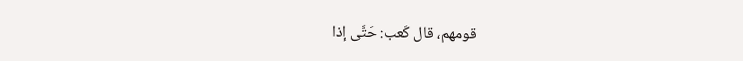قومهم، قال كَعب: حَتَّى إذا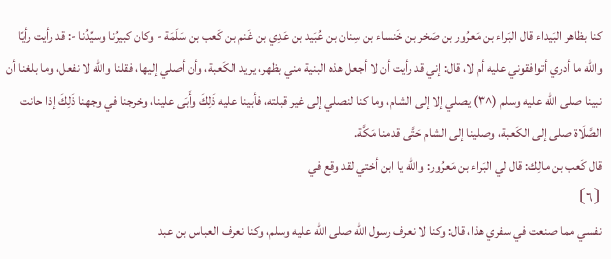كنا بظاهر البَيداء قال البَراء بن مَعرُور بن صَخر بن خَنساء بن سِنان بن عُبَيد بن عَدِي بن غَنم بن كَعب بن سَلَمَة - وكان كبيرُنا وسيِّدُنا -: قد رأيت رأيًا والله ما أدري أتوافقوني عليه أم لا، قال: إني قد رأيت أن لا أجعل هذه البنية مني بظهر، يريد الكَعبة، وأن أصلي إليها، فقلنا والله لا نفعل، وما بلغنا أن نبينا صلى الله عليه وسلم (^٣) يصلي إلا إلى الشام، وما كنا لنصلي إلى غير قبلته، فأبينا عليه ذَلِكَ وأَبَى علينا، وخرجنا في وجهنا ذَلِكَ إذا حانت الصَّلَاة صلى إلى الكَعبة، وصلينا إلى الشام حَتَّى قدمنا مَكَّة.
قال كَعب بن مالِك: قال لي البَراء بن مَعرُور: والله يا ابن أختي لقد وقع في
⦗٦⦘
نفسي مما صنعت في سفري هذا، قال: وكنا لا نعرف رسول الله صلى الله عليه وسلم، وكنا نعرف العباس بن عبد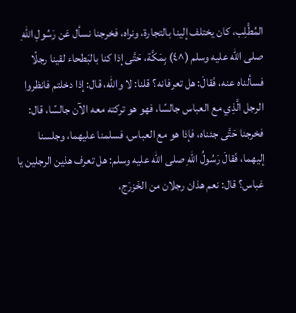المُطَّلِب، كان يختلف إلينا بالتجارة، ونراه، فخرجنا نسأل عَن رَسُولِ اللهِ صلى الله عليه وسلم (^٤) بِمَكَّة، حَتَّى إذا كنا بالبَطحاء لقينا رجلًا فسألناه عنه، فَقالَ: هل تعرفانه؟ قلنا: لا والله، قال: إذا دخلتم فانظروا الرجل الَّذِي مع العباس جالسًا، فهو هو تركته معه الآن جالسًا، قال: فخرجنا حَتَّى جئناه، فإذا هو مع العباس، فسلمنا عليهما، وجلسنا إليهما، فَقالَ رَسُولُ اللهِ صلى الله عليه وسلم: هل تعرف هذين الرجلين يا عَباس؟ قال: نعم هذان رجلان من الخَزرَج،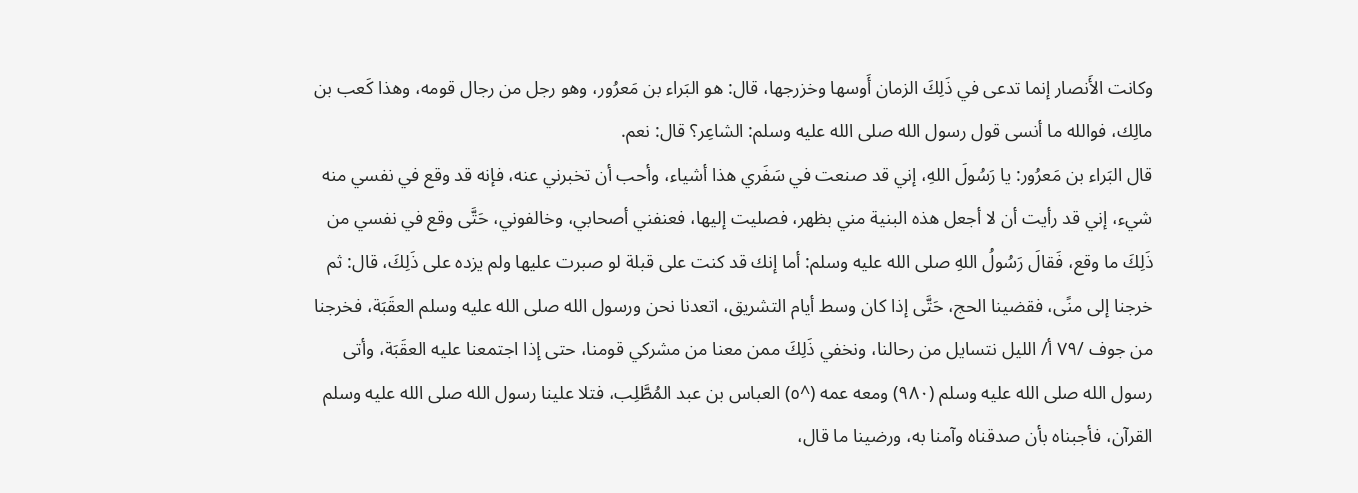وكانت الأَنصار إنما تدعى في ذَلِكَ الزمان أَوسها وخزرجها، قال: هو البَراء بن مَعرُور، وهو رجل من رجال قومه، وهذا كَعب بن مالِك، فوالله ما أنسى قول رسول الله صلى الله عليه وسلم: الشاعِر؟ قال: نعم.
قال البَراء بن مَعرُور: يا رَسُولَ اللهِ، إني قد صنعت في سَفَري هذا أشياء، وأحب أن تخبرني عنه، فإنه قد وقع في نفسي منه شيء، إني قد رأيت أن لا أجعل هذه البنية مني بظهر، فصليت إليها، فعنفني أصحابي، وخالفوني، حَتَّى وقع في نفسي من ذَلِكَ ما وقع، فَقالَ رَسُولُ اللهِ صلى الله عليه وسلم: أما إنك قد كنت على قبلة لو صبرت عليها ولم يزده على ذَلِكَ، قال: ثم خرجنا إلى منًى، فقضينا الحج، حَتَّى إذا كان وسط أيام التشريق، اتعدنا نحن ورسول الله صلى الله عليه وسلم العقَبَة، فخرجنا من جوف /٧٩ أ/ الليل نتسايل من رحالنا، ونخفي ذَلِكَ ممن معنا من مشركي قومنا، حتى إذا اجتمعنا عليه العقَبَة، وأتى رسول الله صلى الله عليه وسلم (٩٨٠) ومعه عمه (^٥) العباس بن عبد المُطَّلِب، فتلا علينا رسول الله صلى الله عليه وسلم القرآن، فأجبناه بأن صدقناه وآمنا به، ورضينا ما قال،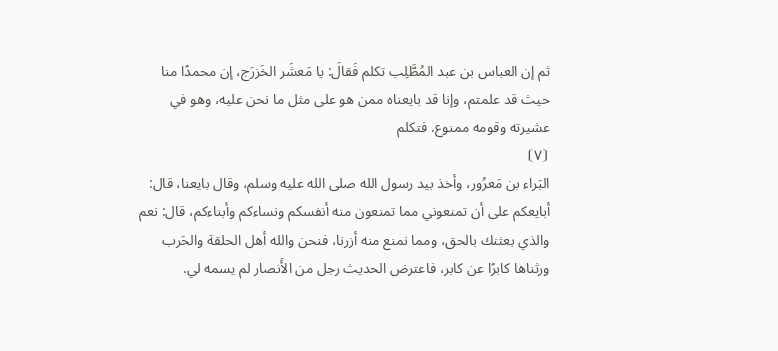ثم إن العباس بن عبد المُطَّلِب تكلم فَقالَ: يا مَعشَر الخَزرَج، إن محمدًا منا حيث قد علمتم، وإنا قد بايعناه ممن هو على مثل ما نحن عليه، وهو في عشيرته وقومه ممنوع. فتكلم
⦗٧⦘
البَراء بن مَعرُور، وأخذ بيد رسول الله صلى الله عليه وسلم، وقال بايعنا، قال: أبايعكم على أن تمنعوني مما تمنعون منه أنفسكم ونساءكم وأبناءكم، قال: نعم والذي بعثنك بالحق، ومما نمنع منه أزرنا، فنحن والله أهل الحلقة والحَرب ورثناها كابرًا عن كابر، فاعترض الحديث رجل من الأَنصار لم يسمه لي.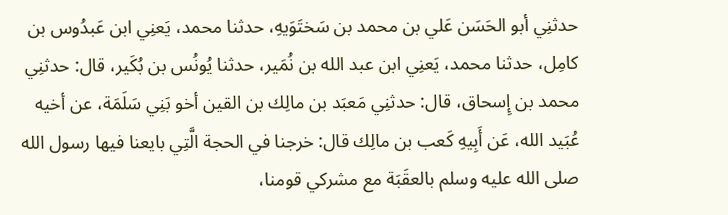حدثنِي أبو الحَسَن عَلي بن محمد بن سَختَوَيهِ، حدثنا محمد، يَعنِي ابن عَبدُوس بن كامِل، حدثنا محمد، يَعنِي ابن عبد الله بن نُمَير، حدثنا يُونُس بن بُكَير، قال: حدثنِي محمد بن إِسحاق، قال: حدثنِي مَعبَد بن مالِك بن القين أخو بَنِي سَلَمَة، عن أخيه عُبَيد الله، عَن أَبِيهِ كَعب بن مالِك قال: خرجنا في الحجة الَّتِي بايعنا فيها رسول الله صلى الله عليه وسلم بالعقَبَة مع مشركي قومنا،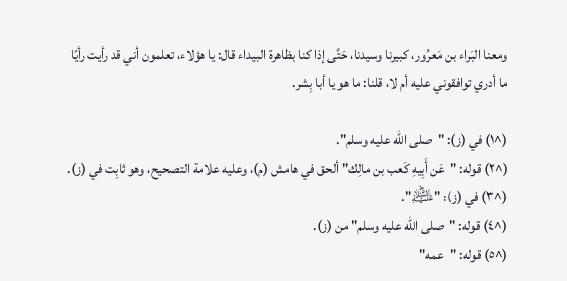ومعنا البَراء بن مَعرُور، كبيرنا وسيدنا، حَتَّى إذا كنا بظاهرة البيداء قال: يا هؤلاء، تعلمون أني قد رأيت رأيًا ما أدري توافقوني عليه أم لا، قلنا: ما هو يا أبا بِشر.

(^١) في (ز): "صلى الله عليه وسلم".
(^٢) قوله: "عَن أَبِيهِ كَعب بن مالِك" ألحق في هامش (م)، وعليه علامة التصحيح، وهو ثابِت في (ز).
(^٣) في (ز): "﵇".
(^٤) قوله: "صلى الله عليه وسلم" من (ز).
(^٥) قوله: "عمه"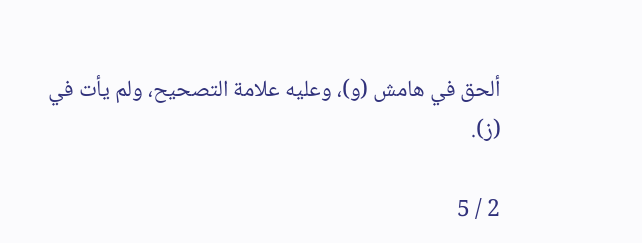ألحق في هامش (و)، وعليه علامة التصحيح، ولم يأت في (ز).

2 / 5